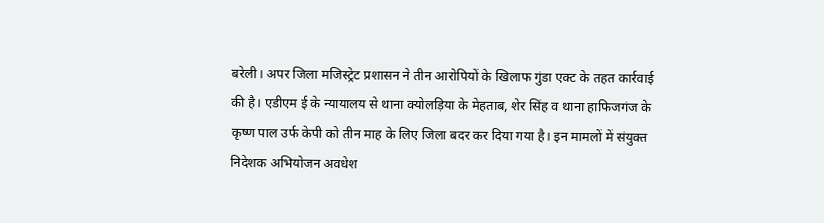बरेली। अपर जिला मजिस्ट्रेट प्रशासन ने तीन आरोपियों के खिलाफ गुंडा एक्ट के तहत कार्रवाई की है। एडीएम ई के न्यायालय से थाना क्योलड़िया के मेहताब, शेर सिंह व थाना हाफिजगंज के कृष्ण पाल उर्फ केपी को तीन माह के लिए जिला बदर कर दिया गया है। इन मामलों में संयुक्त निदेशक अभियोजन अवधेश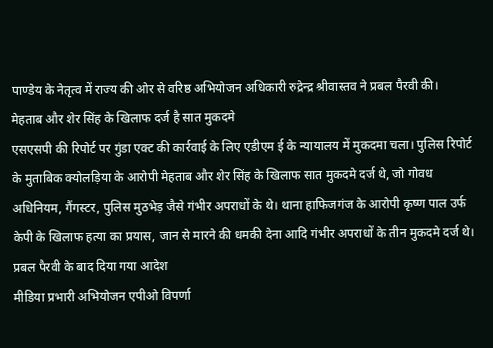पाण्डेय के नेतृत्व में राज्य की ओर से वरिष्ठ अभियोजन अधिकारी रुद्रेन्द्र श्रीवास्तव ने प्रबल पैरवी की।
मेहताब और शेर सिंह के खिलाफ दर्ज है सात मुकदमे
एसएसपी की रिपोर्ट पर गुंडा एक्ट की कार्रवाई के लिए एडीएम ई के न्यायालय में मुकदमा चला। पुलिस रिपोर्ट के मुताबिक क्योलड़िया के आरोपी मेहताब और शेर सिंह के खिलाफ सात मुकदमे दर्ज थे, जो गोवध अधिनियम, गैंगस्टर, पुलिस मुठभेड़ जैसे गंभीर अपराधों के थे। थाना हाफिजगंज के आरोपी कृष्ण पाल उर्फ केपी के खिलाफ हत्या का प्रयास, जान से मारने की धमकी देना आदि गंभीर अपराधों के तीन मुकदमे दर्ज थे।
प्रबल पैरवी के बाद दिया गया आदेश
मीडिया प्रभारी अभियोजन एपीओ विपर्णा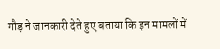गौड़ ने जानकारी देते हुए बताया कि इन मामलों में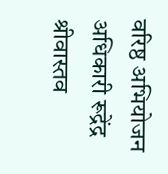वरिष्ठ अभियोजन अधिकारी रूद्रेंद्र श्रीवास्तव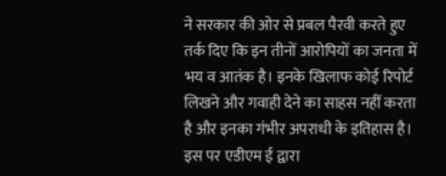ने सरकार की ओर से प्रबल पैरवी करते हुए तर्क दिए कि इन तीनों आरोपियों का जनता में भय व आतंक है। इनके खिलाफ कोई रिपोर्ट लिखने और गवाही देने का साहस नहीं करता है और इनका गंभीर अपराधी के इतिहास है। इस पर एडीएम ई द्वारा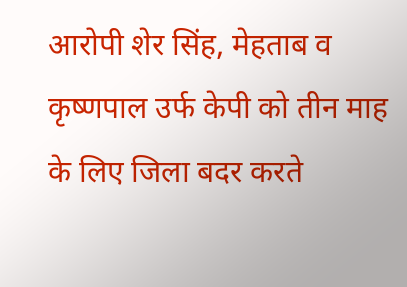आरोपी शेर सिंह, मेहताब व कृष्णपाल उर्फ केपी को तीन माह के लिए जिला बदर करते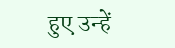हुए उन्हें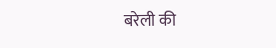बरेली की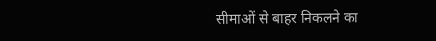सीमाओं से बाहर निकलने का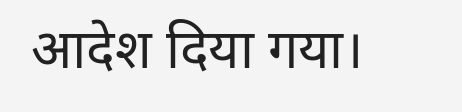आदेश दिया गया।